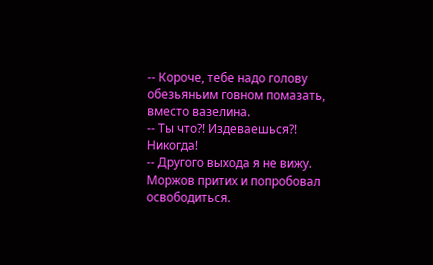-- Короче, тебе надо голову обезьяньим говном помазать, вместо вазелина.
-- Ты что?! Издеваешься?! Никогда!
-- Другого выхода я не вижу.
Моржов притих и попробовал освободиться.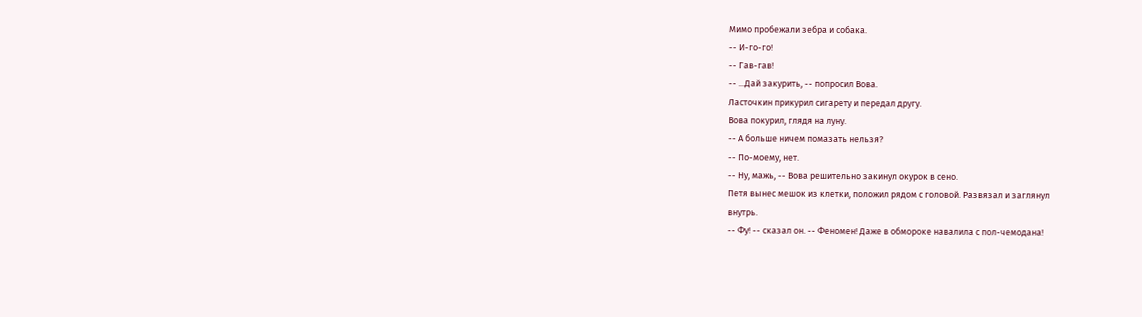Мимо пробежали зебра и собака.
-- И-го-го!
-- Гав-гав!
-- ...Дай закурить, -- попросил Вова.
Ласточкин прикурил сигарету и передал другу.
Вова покурил, глядя на луну.
-- А больше ничем помазать нельзя?
-- По-моему, нет.
-- Ну, мажь, -- Вова решительно закинул окурок в сено.
Петя вынес мешок из клетки, положил рядом с головой. Развязал и заглянул
внутрь.
-- Фу! -- сказал он. -- Феномен! Даже в обмороке навалила с пол-чемодана!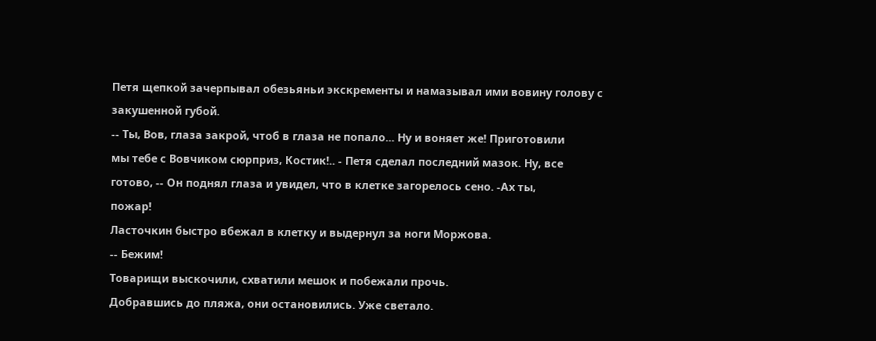Петя щепкой зачерпывал обезьяньи экскременты и намазывал ими вовину голову с
закушенной губой.
-- Ты, Вов, глаза закрой, чтоб в глаза не попало... Ну и воняет же! Приготовили
мы тебе с Вовчиком сюрприз, Костик!.. - Петя сделал последний мазок. Ну, все
готово, -- Он поднял глаза и увидел, что в клетке загорелось сено. -Ах ты,
пожар!
Ласточкин быстро вбежал в клетку и выдернул за ноги Моржова.
-- Бежим!
Товарищи выскочили, схватили мешок и побежали прочь.
Добравшись до пляжа, они остановились. Уже светало.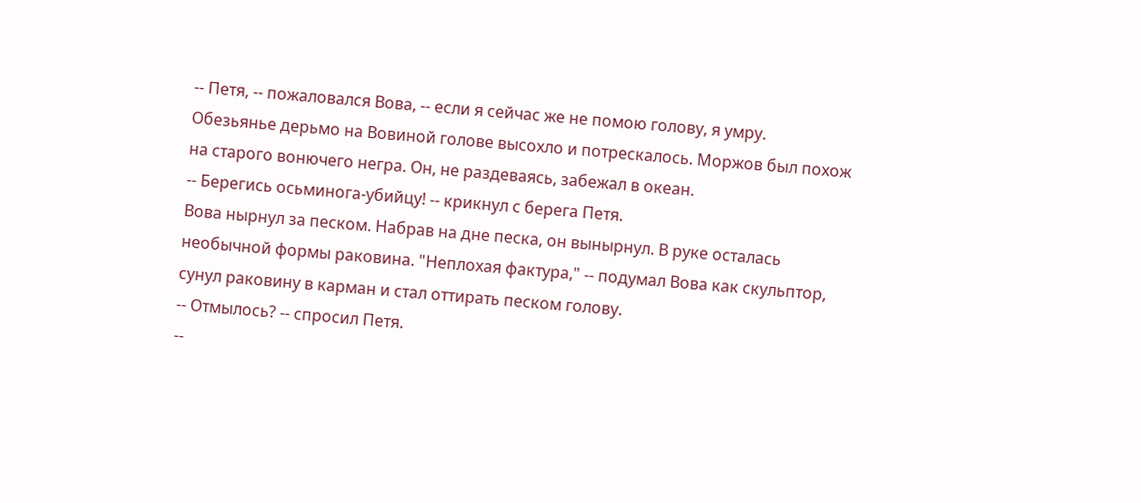-- Петя, -- пожаловался Вова, -- если я сейчас же не помою голову, я умру.
Обезьянье дерьмо на Вовиной голове высохло и потрескалось. Моржов был похож
на старого вонючего негра. Он, не раздеваясь, забежал в океан.
-- Берегись осьминога-убийцу! -- крикнул с берега Петя.
Вова нырнул за песком. Набрав на дне песка, он вынырнул. В руке осталась
необычной формы раковина. "Неплохая фактура," -- подумал Вова как скульптор,
сунул раковину в карман и стал оттирать песком голову.
-- Отмылось? -- спросил Петя.
--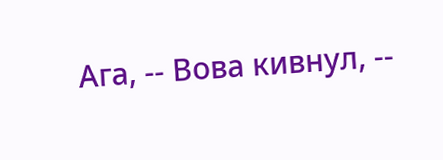Ага, -- Вова кивнул, --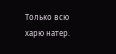Только всю харю натер.